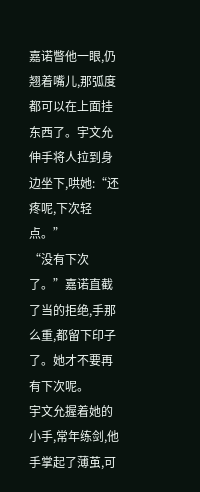嘉诺瞥他一眼,仍翘着嘴儿,那弧度都可以在上面挂东西了。宇文允伸手将人拉到身边坐下,哄她:“还疼呢,下次轻点。”
“没有下次了。”嘉诺直截了当的拒绝,手那么重,都留下印子了。她才不要再有下次呢。
宇文允握着她的小手,常年练剑,他手掌起了薄茧,可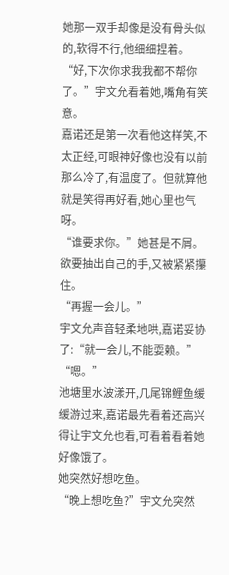她那一双手却像是没有骨头似的,软得不行,他细细捏着。
“好,下次你求我我都不帮你了。”宇文允看着她,嘴角有笑意。
嘉诺还是第一次看他这样笑,不太正经,可眼神好像也没有以前那么冷了,有温度了。但就算他就是笑得再好看,她心里也气呀。
“谁要求你。”她甚是不屑。欲要抽出自己的手,又被紧紧攥住。
“再握一会儿。”
宇文允声音轻柔地哄,嘉诺妥协了:“就一会儿,不能耍赖。”
“嗯。”
池塘里水波漾开,几尾锦鲤鱼缓缓游过来,嘉诺最先看着还高兴得让宇文允也看,可看着看着她好像饿了。
她突然好想吃鱼。
“晚上想吃鱼?”宇文允突然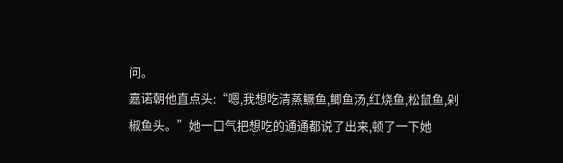问。
嘉诺朝他直点头:“嗯,我想吃清蒸鳜鱼,鲫鱼汤,红烧鱼,松鼠鱼,剁椒鱼头。”她一口气把想吃的通通都说了出来,顿了一下她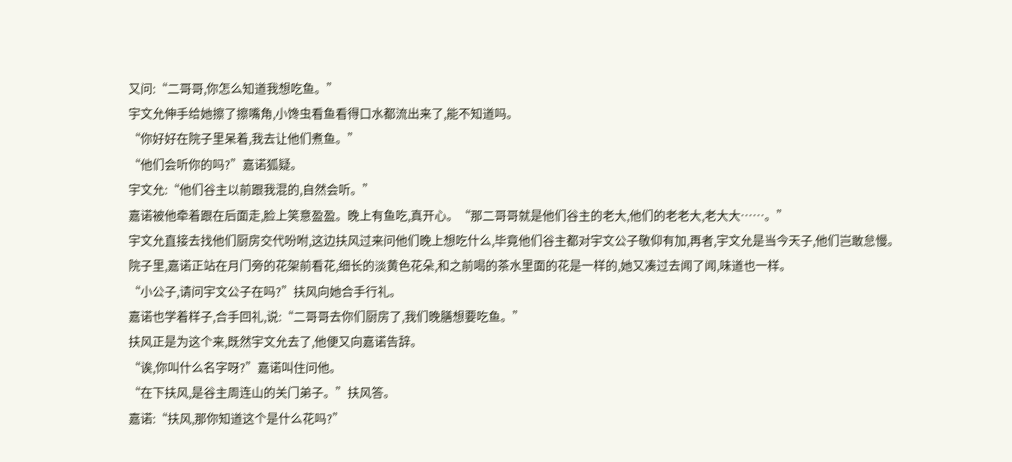又问:“二哥哥,你怎么知道我想吃鱼。”
宇文允伸手给她擦了擦嘴角,小馋虫看鱼看得口水都流出来了,能不知道吗。
“你好好在院子里呆着,我去让他们煮鱼。”
“他们会听你的吗?”嘉诺狐疑。
宇文允:“他们谷主以前跟我混的,自然会听。”
嘉诺被他牵着跟在后面走,脸上笑意盈盈。晚上有鱼吃,真开心。“那二哥哥就是他们谷主的老大,他们的老老大,老大大……。”
宇文允直接去找他们厨房交代吩咐,这边扶风过来问他们晚上想吃什么,毕竟他们谷主都对宇文公子敬仰有加,再者,宇文允是当今天子,他们岂敢怠慢。
院子里,嘉诺正站在月门旁的花架前看花,细长的淡黄色花朵,和之前喝的茶水里面的花是一样的,她又凑过去闻了闻,味道也一样。
“小公子,请问宇文公子在吗?”扶风向她合手行礼。
嘉诺也学着样子,合手回礼,说:“二哥哥去你们厨房了,我们晚膳想要吃鱼。”
扶风正是为这个来,既然宇文允去了,他便又向嘉诺告辞。
“诶,你叫什么名字呀?”嘉诺叫住问他。
“在下扶风,是谷主周连山的关门弟子。”扶风答。
嘉诺:“扶风,那你知道这个是什么花吗?”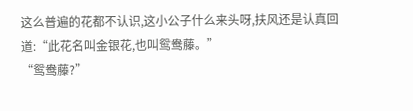这么普遍的花都不认识,这小公子什么来头呀,扶风还是认真回道:“此花名叫金银花,也叫鸳鸯藤。”
“鸳鸯藤?”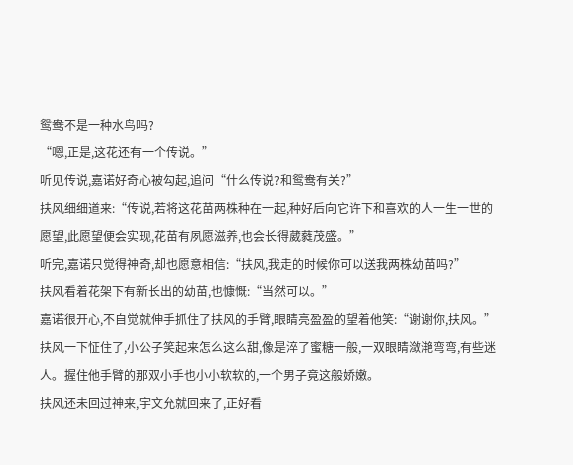鸳鸯不是一种水鸟吗?
“嗯,正是,这花还有一个传说。”
听见传说,嘉诺好奇心被勾起,追问“什么传说?和鸳鸯有关?”
扶风细细道来:“传说,若将这花苗两株种在一起,种好后向它许下和喜欢的人一生一世的愿望,此愿望便会实现,花苗有夙愿滋养,也会长得葳蕤茂盛。”
听完,嘉诺只觉得神奇,却也愿意相信:“扶风,我走的时候你可以送我两株幼苗吗?”
扶风看着花架下有新长出的幼苗,也慷慨:“当然可以。”
嘉诺很开心,不自觉就伸手抓住了扶风的手臂,眼睛亮盈盈的望着他笑:“谢谢你,扶风。”
扶风一下怔住了,小公子笑起来怎么这么甜,像是淬了蜜糖一般,一双眼睛潋滟弯弯,有些迷人。握住他手臂的那双小手也小小软软的,一个男子竟这般娇嫩。
扶风还未回过神来,宇文允就回来了,正好看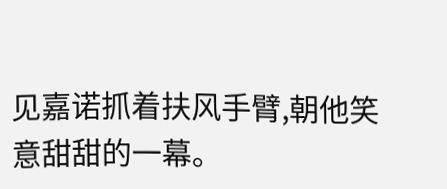见嘉诺抓着扶风手臂,朝他笑意甜甜的一幕。